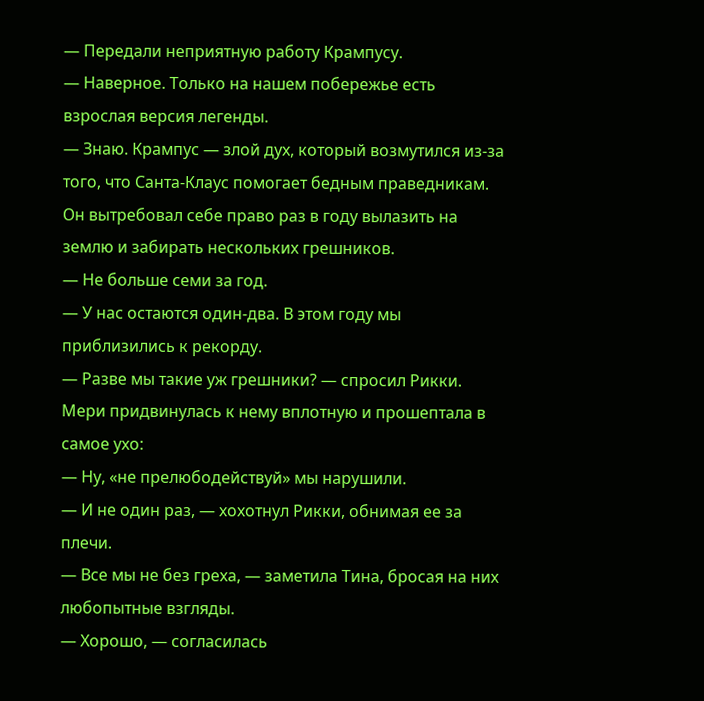— Передали неприятную работу Крампусу.
— Наверное. Только на нашем побережье есть взрослая версия легенды.
— Знаю. Крампус — злой дух, который возмутился из-за того, что Санта-Клаус помогает бедным праведникам. Он вытребовал себе право раз в году вылазить на землю и забирать нескольких грешников.
— Не больше семи за год.
— У нас остаются один-два. В этом году мы приблизились к рекорду.
— Разве мы такие уж грешники? — спросил Рикки.
Мери придвинулась к нему вплотную и прошептала в самое ухо:
— Ну, «не прелюбодействуй» мы нарушили.
— И не один раз, — хохотнул Рикки, обнимая ее за плечи.
— Все мы не без греха, — заметила Тина, бросая на них любопытные взгляды.
— Хорошо, — согласилась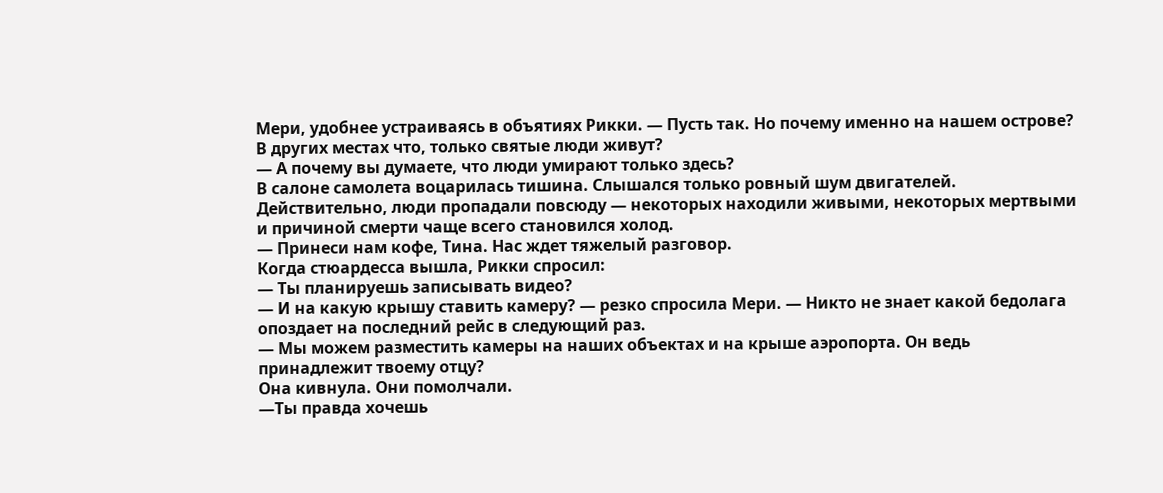Мери, удобнее устраиваясь в объятиях Рикки. — Пусть так. Но почему именно на нашем острове? В других местах что, только святые люди живут?
— А почему вы думаете, что люди умирают только здесь?
В салоне самолета воцарилась тишина. Слышался только ровный шум двигателей. Действительно, люди пропадали повсюду — некоторых находили живыми, некоторых мертвыми и причиной смерти чаще всего становился холод.
— Принеси нам кофе, Тина. Нас ждет тяжелый разговор.
Когда стюардесса вышла, Рикки спросил:
— Ты планируешь записывать видео?
— И на какую крышу ставить камеру? — резко спросила Мери. — Никто не знает какой бедолага опоздает на последний рейс в следующий раз.
— Мы можем разместить камеры на наших объектах и на крыше аэропорта. Он ведь принадлежит твоему отцу?
Она кивнула. Они помолчали.
—Ты правда хочешь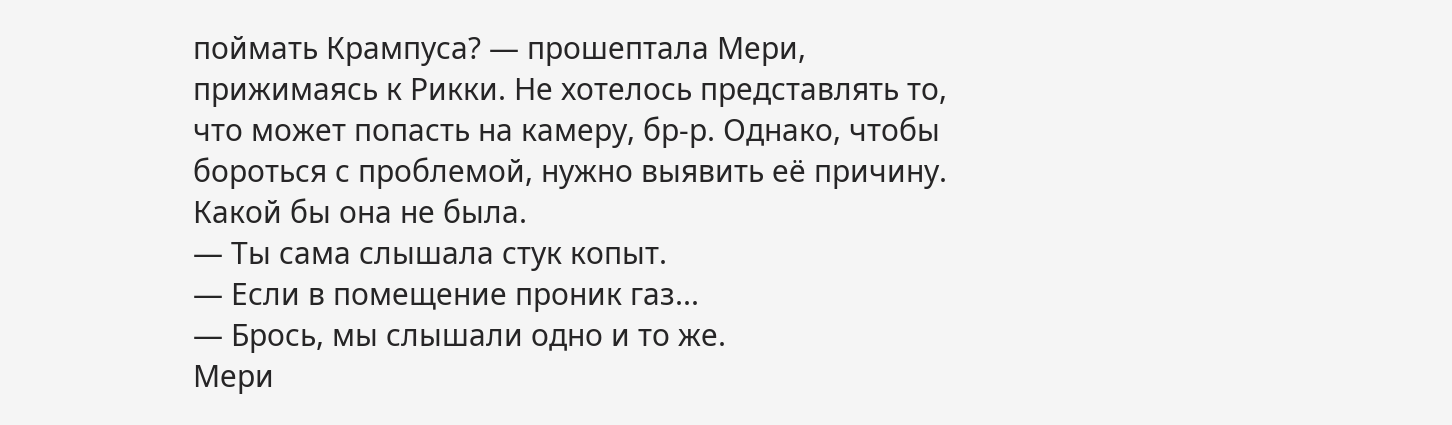поймать Крампуса? — прошептала Мери, прижимаясь к Рикки. Не хотелось представлять то, что может попасть на камеру, бр-р. Однако, чтобы бороться с проблемой, нужно выявить её причину. Какой бы она не была.
— Ты сама слышала стук копыт.
— Если в помещение проник газ...
— Брось, мы слышали одно и то же.
Мери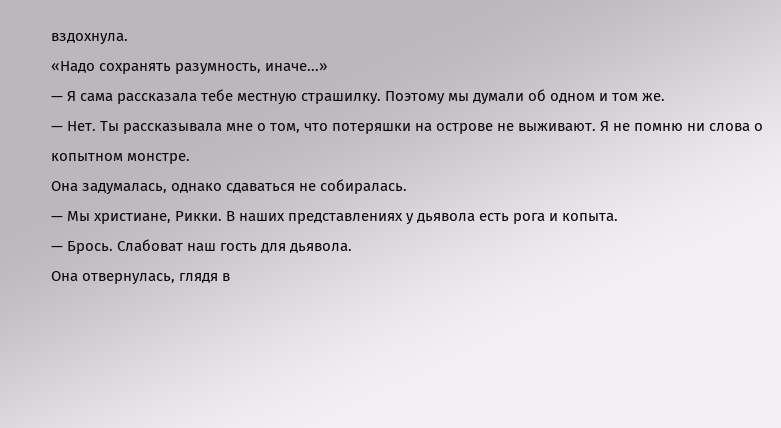вздохнула.
«Надо сохранять разумность, иначе...»
— Я сама рассказала тебе местную страшилку. Поэтому мы думали об одном и том же.
— Нет. Ты рассказывала мне о том, что потеряшки на острове не выживают. Я не помню ни слова о копытном монстре.
Она задумалась, однако сдаваться не собиралась.
— Мы христиане, Рикки. В наших представлениях у дьявола есть рога и копыта.
— Брось. Слабоват наш гость для дьявола.
Она отвернулась, глядя в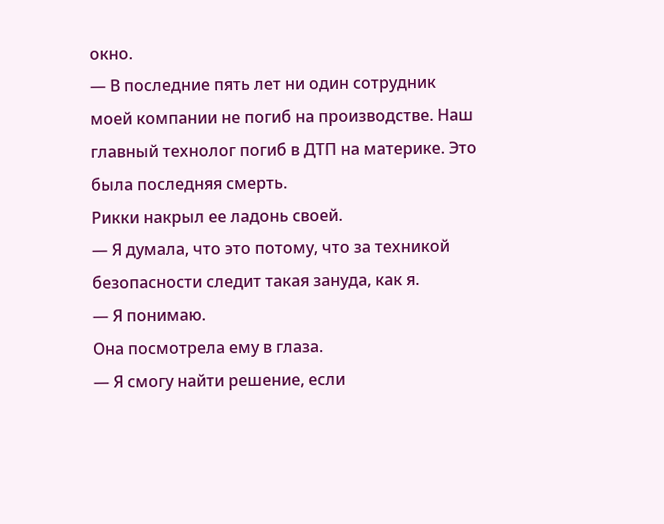окно.
— В последние пять лет ни один сотрудник моей компании не погиб на производстве. Наш главный технолог погиб в ДТП на материке. Это была последняя смерть.
Рикки накрыл ее ладонь своей.
— Я думала, что это потому, что за техникой безопасности следит такая зануда, как я.
— Я понимаю.
Она посмотрела ему в глаза.
— Я смогу найти решение, если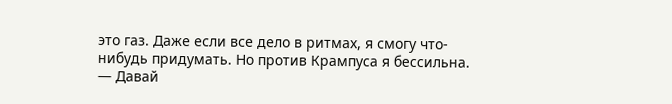это газ. Даже если все дело в ритмах, я смогу что-нибудь придумать. Но против Крампуса я бессильна.
— Давай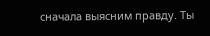сначала выясним правду. Ты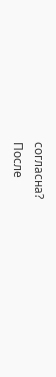согласна?
После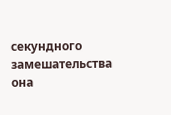секундного замешательства она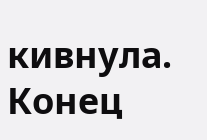кивнула.
Конец